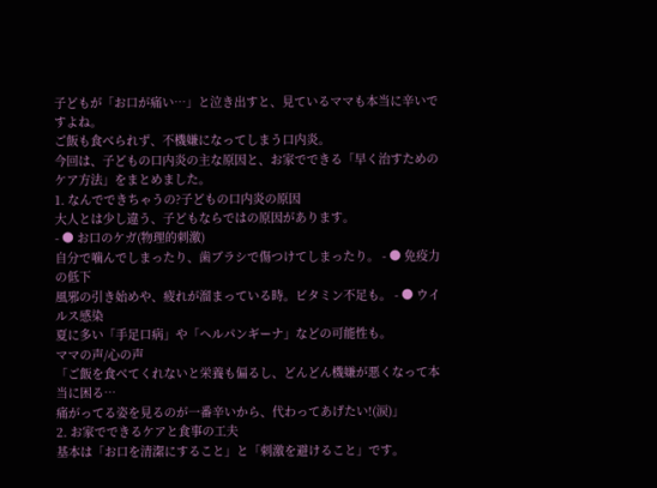子どもが「お口が痛い…」と泣き出すと、見ているママも本当に辛いですよね。
ご飯も食べられず、不機嫌になってしまう口内炎。
今回は、子どもの口内炎の主な原因と、お家でできる「早く治すためのケア方法」をまとめました。
1. なんでできちゃうの?子どもの口内炎の原因
大人とは少し違う、子どもならではの原因があります。
- ● お口のケガ(物理的刺激)
自分で噛んでしまったり、歯ブラシで傷つけてしまったり。 - ● 免疫力の低下
風邪の引き始めや、疲れが溜まっている時。ビタミン不足も。 - ● ウイルス感染
夏に多い「手足口病」や「ヘルパンギーナ」などの可能性も。
ママの声/心の声
「ご飯を食べてくれないと栄養も偏るし、どんどん機嫌が悪くなって本当に困る…
痛がってる姿を見るのが一番辛いから、代わってあげたい!(涙)」
2. お家でできるケアと食事の工夫
基本は「お口を清潔にすること」と「刺激を避けること」です。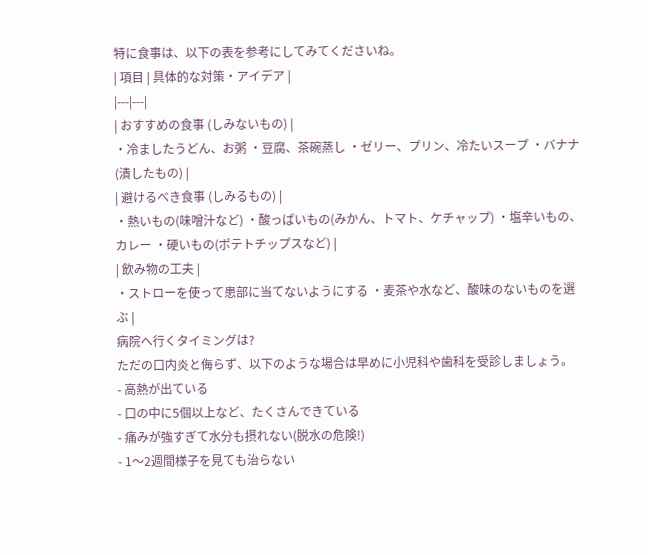特に食事は、以下の表を参考にしてみてくださいね。
| 項目 | 具体的な対策・アイデア |
|---|---|
| おすすめの食事 (しみないもの) |
・冷ましたうどん、お粥 ・豆腐、茶碗蒸し ・ゼリー、プリン、冷たいスープ ・バナナ(潰したもの) |
| 避けるべき食事 (しみるもの) |
・熱いもの(味噌汁など) ・酸っぱいもの(みかん、トマト、ケチャップ) ・塩辛いもの、カレー ・硬いもの(ポテトチップスなど) |
| 飲み物の工夫 |
・ストローを使って患部に当てないようにする ・麦茶や水など、酸味のないものを選ぶ |
病院へ行くタイミングは?
ただの口内炎と侮らず、以下のような場合は早めに小児科や歯科を受診しましょう。
- 高熱が出ている
- 口の中に5個以上など、たくさんできている
- 痛みが強すぎて水分も摂れない(脱水の危険!)
- 1〜2週間様子を見ても治らない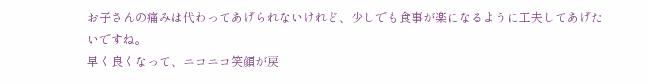お子さんの痛みは代わってあげられないけれど、少しでも食事が楽になるように工夫してあげたいですね。
早く良くなって、ニコニコ笑顔が戻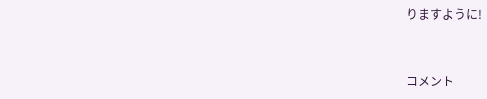りますように!


コメント